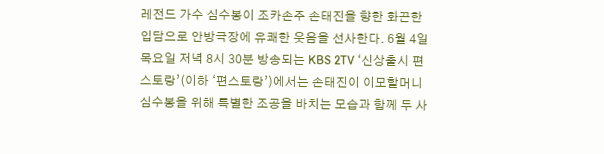레전드 가수 심수봉이 조카손주 손태진을 향한 화끈한 입담으로 안방극장에 유쾌한 웃음을 선사한다. 6월 4일 목요일 저녁 8시 30분 방송되는 KBS 2TV ‘신상출시 편스토랑’(이하 ‘편스토랑’)에서는 손태진이 이모할머니 심수봉을 위해 특별한 조공을 바치는 모습과 함께 두 사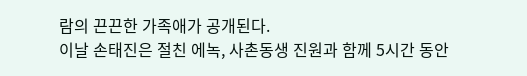람의 끈끈한 가족애가 공개된다.
이날 손태진은 절친 에녹, 사촌동생 진원과 함께 5시간 동안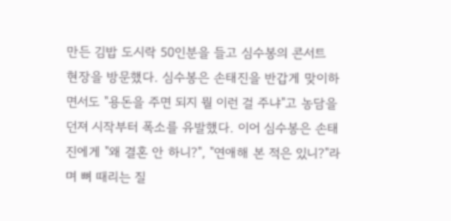만든 김밥 도시락 50인분을 들고 심수봉의 콘서트 현장을 방문했다. 심수봉은 손태진을 반갑게 맞이하면서도 "용돈을 주면 되지 뭘 이런 걸 주냐"고 농담을 던져 시작부터 폭소를 유발했다. 이어 심수봉은 손태진에게 "왜 결혼 안 하니?", "연애해 본 적은 있니?"라며 뼈 때리는 질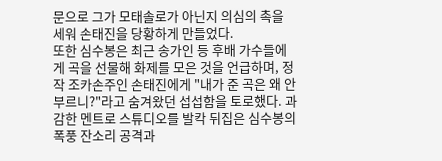문으로 그가 모태솔로가 아닌지 의심의 촉을 세워 손태진을 당황하게 만들었다.
또한 심수봉은 최근 송가인 등 후배 가수들에게 곡을 선물해 화제를 모은 것을 언급하며, 정작 조카손주인 손태진에게 "내가 준 곡은 왜 안 부르니?"라고 숨겨왔던 섭섭함을 토로했다. 과감한 멘트로 스튜디오를 발칵 뒤집은 심수봉의 폭풍 잔소리 공격과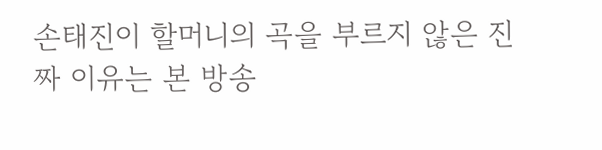손태진이 할머니의 곡을 부르지 않은 진짜 이유는 본 방송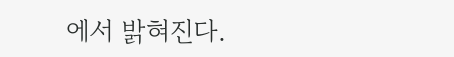에서 밝혀진다.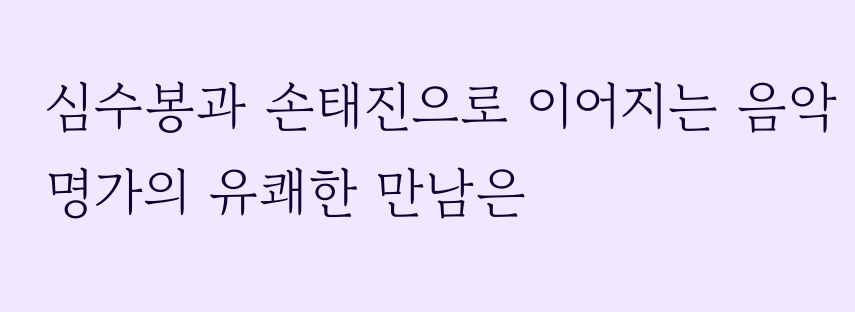심수봉과 손태진으로 이어지는 음악 명가의 유쾌한 만남은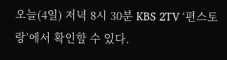오늘(4일) 저녁 8시 30분 KBS 2TV ‘편스토랑’에서 확인할 수 있다.